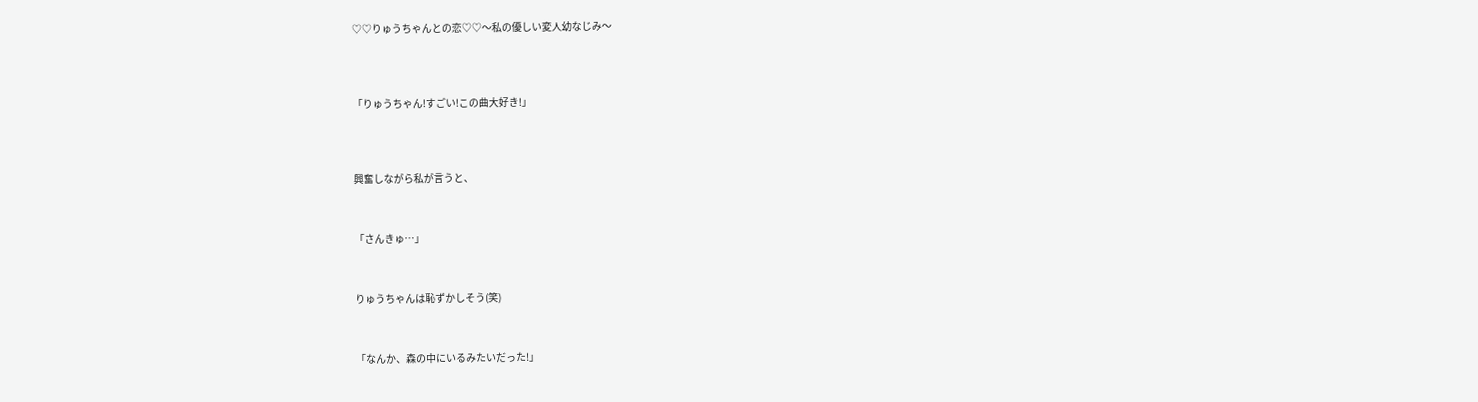♡♡りゅうちゃんとの恋♡♡〜私の優しい変人幼なじみ〜




「りゅうちゃん!すごい!この曲大好き!」




興奮しながら私が言うと、



「さんきゅ…」



りゅうちゃんは恥ずかしそう(笑)



「なんか、森の中にいるみたいだった!」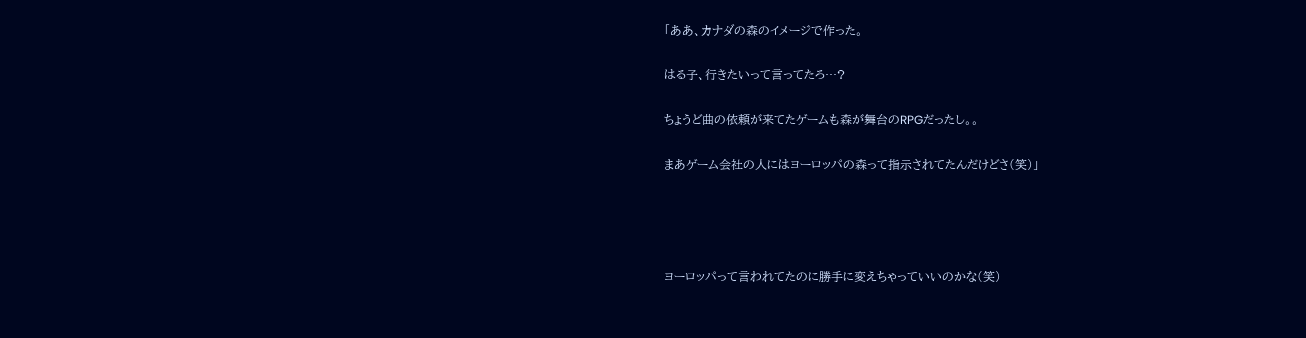「ああ、カナダの森のイメージで作った。

はる子、行きたいって言ってたろ…?

ちょうど曲の依頼が来てたゲームも森が舞台のRPGだったし。。

まあゲーム会社の人にはヨーロッパの森って指示されてたんだけどさ(笑)」




ヨーロッパって言われてたのに勝手に変えちゃっていいのかな(笑)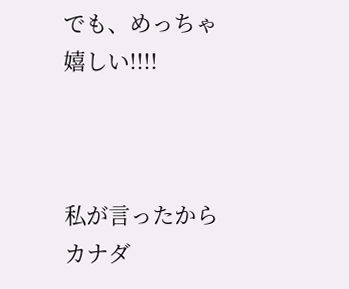でも、めっちゃ嬉しい!!!!



私が言ったからカナダ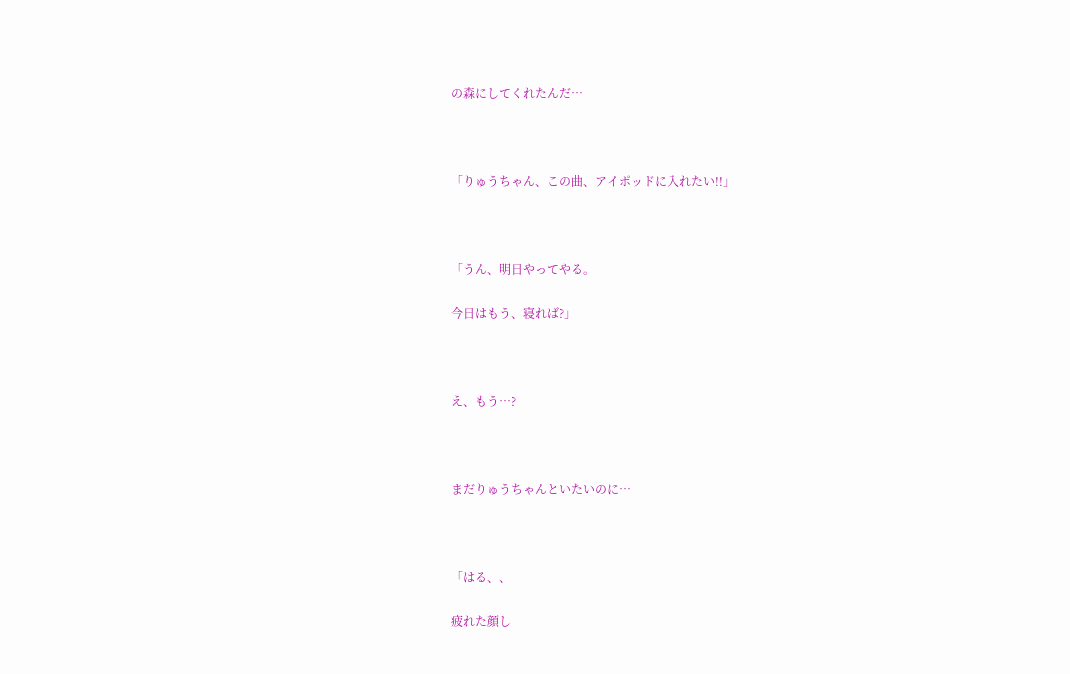の森にしてくれたんだ…



「りゅうちゃん、この曲、アイポッドに入れたい!!」



「うん、明日やってやる。

今日はもう、寝れば?」



え、もう…?



まだりゅうちゃんといたいのに…



「はる、、

疲れた顔し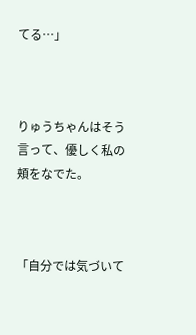てる…」



りゅうちゃんはそう言って、優しく私の頬をなでた。



「自分では気づいて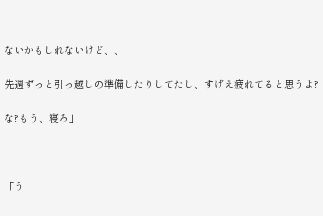ないかもしれないけど、、

先週ずっと引っ越しの準備したりしてたし、すげえ疲れてると思うよ?

な?もう、寝ろ」



「う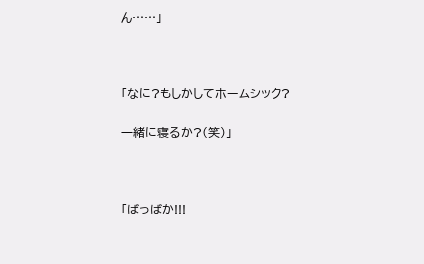ん……」



「なに?もしかしてホームシック?

一緒に寝るか?(笑)」



「ばっばか!!!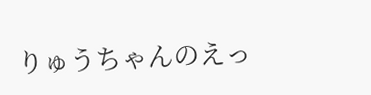りゅうちゃんのえっ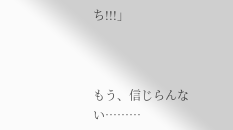ち!!!」



もう、信じらんない………